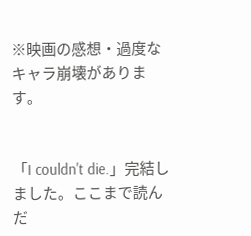※映画の感想・過度なキャラ崩壊があります。


「I couldn't die.」完結しました。ここまで読んだ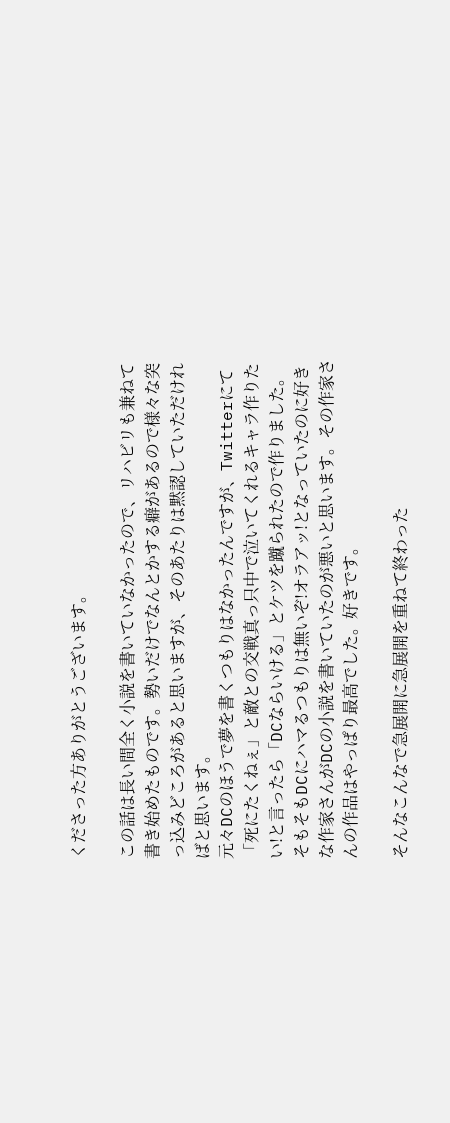くださった方ありがとうございます。

この話は長い間全く小説を書いていなかったので、リハビリも兼ねて書き始めたものです。勢いだけでなんとかする癖があるので様々な突っ込みどころがあると思いますが、そのあたりは黙認していただければと思います。
元々DCのほうで夢を書くつもりはなかったんですが、Twitterにて「死にたくねぇ」と敵との交戦真っ只中で泣いてくれるキャラ作りたい!と言ったら「DCならいける」とケツを蹴られたので作りました。
そもそもDCにハマるつもりは無いぞ!オラアッ!となっていたのに好きな作家さんがDCの小説を書いていたのが悪いと思います。その作家さんの作品はやっぱり最高でした。好きです。

そんなこんなで急展開に急展開を重ねて終わった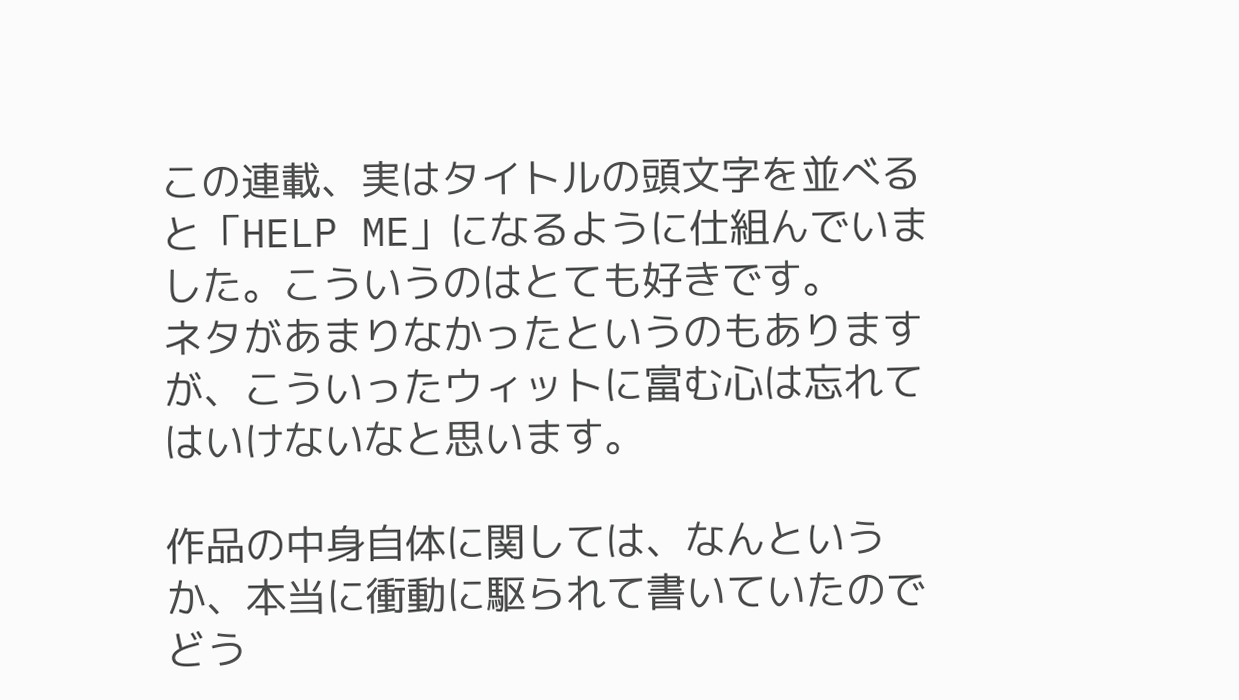この連載、実はタイトルの頭文字を並べると「HELP ME」になるように仕組んでいました。こういうのはとても好きです。
ネタがあまりなかったというのもありますが、こういったウィットに富む心は忘れてはいけないなと思います。

作品の中身自体に関しては、なんというか、本当に衝動に駆られて書いていたのでどう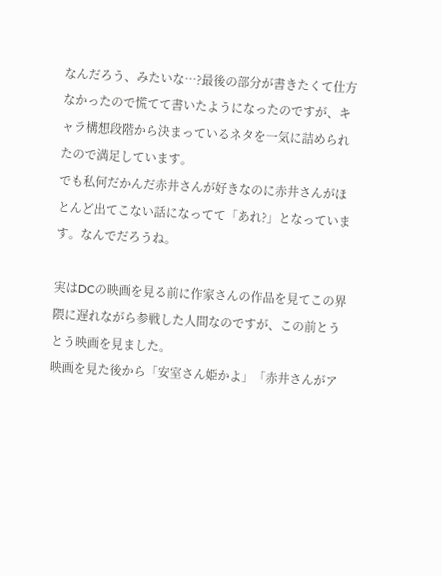なんだろう、みたいな…?最後の部分が書きたくて仕方なかったので慌てて書いたようになったのですが、キャラ構想段階から決まっているネタを一気に詰められたので満足しています。
でも私何だかんだ赤井さんが好きなのに赤井さんがほとんど出てこない話になってて「あれ?」となっています。なんでだろうね。

実はDCの映画を見る前に作家さんの作品を見てこの界隈に遅れながら参戦した人間なのですが、この前とうとう映画を見ました。
映画を見た後から「安室さん姫かよ」「赤井さんがア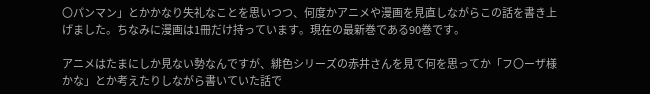〇パンマン」とかかなり失礼なことを思いつつ、何度かアニメや漫画を見直しながらこの話を書き上げました。ちなみに漫画は1冊だけ持っています。現在の最新巻である90巻です。

アニメはたまにしか見ない勢なんですが、緋色シリーズの赤井さんを見て何を思ってか「フ〇ーザ様かな」とか考えたりしながら書いていた話で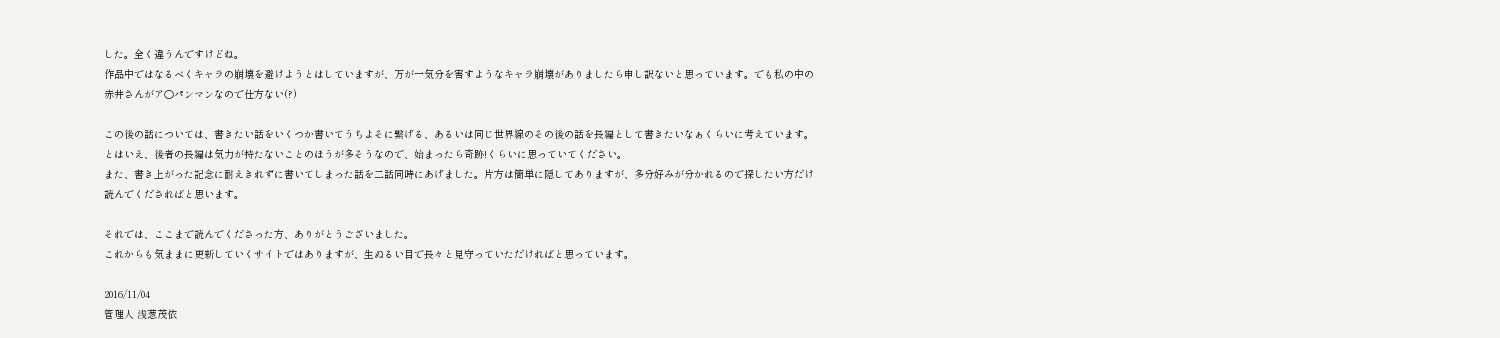した。全く違うんですけどね。
作品中ではなるべくキャラの崩壊を避けようとはしていますが、万が一気分を害すようなキャラ崩壊がありましたら申し訳ないと思っています。でも私の中の赤井さんがア〇パンマンなので仕方ない(?)

この後の話については、書きたい話をいくつか書いてうちよそに繋げる、あるいは同じ世界線のその後の話を長編として書きたいなぁくらいに考えています。
とはいえ、後者の長編は気力が持たないことのほうが多そうなので、始まったら奇跡!くらいに思っていてください。
また、書き上がった記念に耐えきれずに書いてしまった話を二話同時にあげました。片方は簡単に隠してありますが、多分好みが分かれるので探したい方だけ読んでくださればと思います。

それでは、ここまで読んでくださった方、ありがとうございました。
これからも気ままに更新していくサイトではありますが、生ぬるい目で長々と見守っていただければと思っています。

2016/11/04
管理人 浅葱茂依